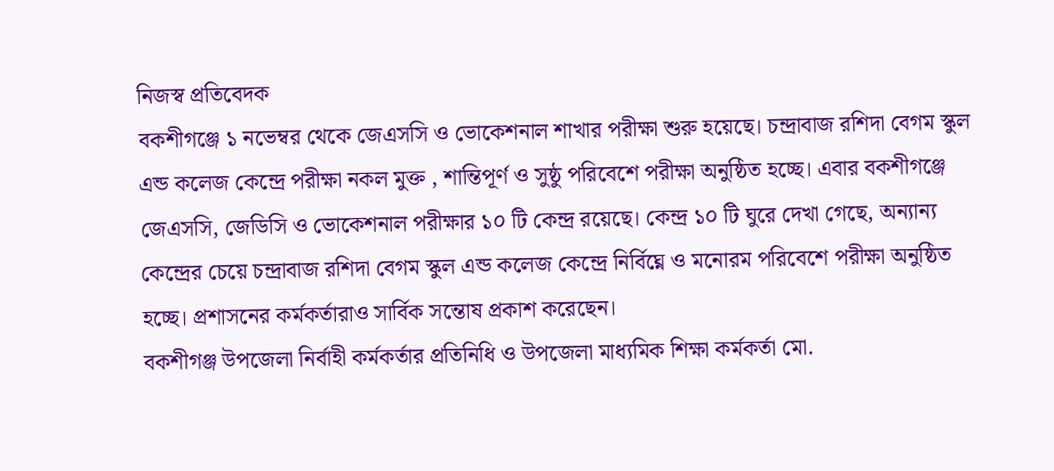নিজস্ব প্রতিবেদক
বকশীগঞ্জে ১ নভেম্বর থেকে জেএসসি ও ভোকেশনাল শাখার পরীক্ষা শুরু হয়েছে। চন্দ্রাবাজ রশিদা বেগম স্কুল এন্ড কলেজ কেন্দ্রে পরীক্ষা নকল মুক্ত , শান্তিপূর্ণ ও সুষ্ঠু পরিবেশে পরীক্ষা অনুষ্ঠিত হচ্ছে। এবার বকশীগঞ্জে জেএসসি, জেডিসি ও ভোকেশনাল পরীক্ষার ১০ টি কেন্দ্র রয়েছে। কেন্দ্র ১০ টি ঘুরে দেখা গেছে, অন্যান্য কেন্দ্রের চেয়ে চন্দ্রাবাজ রশিদা বেগম স্কুল এন্ড কলেজ কেন্দ্রে নির্বিঘ্নে ও মনোরম পরিবেশে পরীক্ষা অনুষ্ঠিত হচ্ছে। প্রশাসনের কর্মকর্তারাও সার্বিক সন্তোষ প্রকাশ করেছেন।
বকশীগঞ্জ উপজেলা নির্বাহী কর্মকর্তার প্রতিনিধি ও উপজেলা মাধ্যমিক শিক্ষা কর্মকর্তা মো.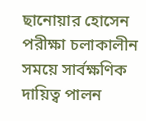ছানোয়ার হোসেন পরীক্ষা চলাকালীন সময়ে সার্বক্ষণিক দায়িত্ব পালন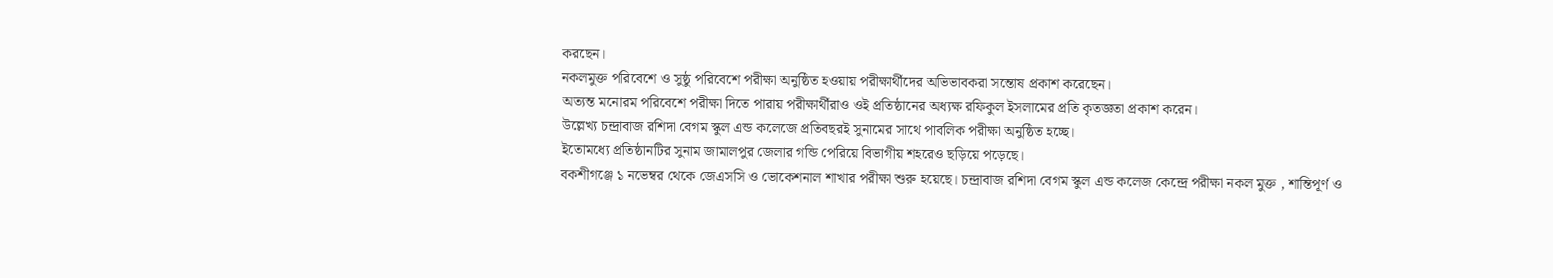করছেন।
নকলমুক্ত পরিবেশে ও সুষ্ঠু পরিবেশে পরীক্ষা অনুষ্ঠিত হওয়ায় পরীক্ষার্থীদের অভিভাবকরা সন্তোষ প্রকাশ করেছেন।
অত্যন্ত মনোরম পরিবেশে পরীক্ষা দিতে পারায় পরীক্ষার্থীরাও ওই প্রতিষ্ঠানের অধ্যক্ষ রফিকুল ইসলামের প্রতি কৃতজ্ঞতা প্রকাশ করেন।
উল্লেখ্য চন্দ্রাবাজ রশিদা বেগম স্কুল এন্ড কলেজে প্রতিবছরই সুনামের সাথে পাবলিক পরীক্ষা অনুষ্ঠিত হচ্ছে।
ইতোমধ্যে প্রতিষ্ঠানটির সুনাম জামালপুর জেলার গন্ডি পেরিয়ে বিভাগীয় শহরেও ছড়িয়ে পড়েছে।
বকশীগঞ্জে ১ নভেম্বর থেকে জেএসসি ও ভোকেশনাল শাখার পরীক্ষা শুরু হয়েছে। চন্দ্রাবাজ রশিদা বেগম স্কুল এন্ড কলেজ কেন্দ্রে পরীক্ষা নকল মুক্ত , শান্তিপূর্ণ ও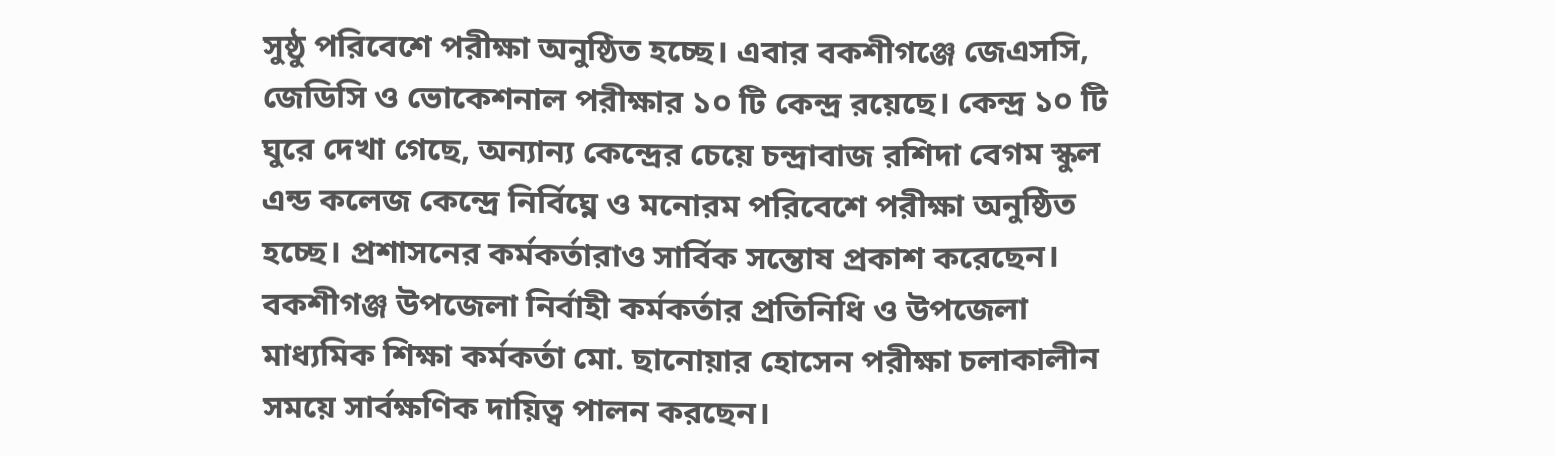সুষ্ঠু পরিবেশে পরীক্ষা অনুষ্ঠিত হচ্ছে। এবার বকশীগঞ্জে জেএসসি, জেডিসি ও ভোকেশনাল পরীক্ষার ১০ টি কেন্দ্র রয়েছে। কেন্দ্র ১০ টি ঘুরে দেখা গেছে, অন্যান্য কেন্দ্রের চেয়ে চন্দ্রাবাজ রশিদা বেগম স্কুল এন্ড কলেজ কেন্দ্রে নির্বিঘ্নে ও মনোরম পরিবেশে পরীক্ষা অনুষ্ঠিত হচ্ছে। প্রশাসনের কর্মকর্তারাও সার্বিক সন্তোষ প্রকাশ করেছেন।
বকশীগঞ্জ উপজেলা নির্বাহী কর্মকর্তার প্রতিনিধি ও উপজেলা মাধ্যমিক শিক্ষা কর্মকর্তা মো. ছানোয়ার হোসেন পরীক্ষা চলাকালীন সময়ে সার্বক্ষণিক দায়িত্ব পালন করছেন।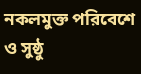নকলমুক্ত পরিবেশে ও সুষ্ঠু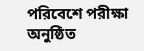পরিবেশে পরীক্ষা অনুষ্ঠিত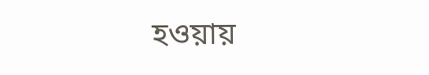হওয়ায়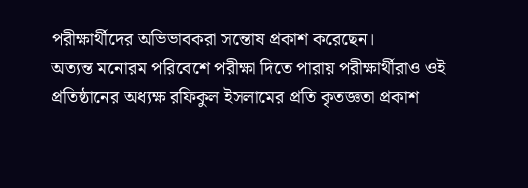পরীক্ষার্থীদের অভিভাবকরা সন্তোষ প্রকাশ করেছেন।
অত্যন্ত মনোরম পরিবেশে পরীক্ষা দিতে পারায় পরীক্ষার্থীরাও ওই প্রতিষ্ঠানের অধ্যক্ষ রফিকুল ইসলামের প্রতি কৃতজ্ঞতা প্রকাশ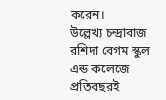করেন।
উল্লেখ্য চন্দ্রাবাজ রশিদা বেগম স্কুল এন্ড কলেজে প্রতিবছরই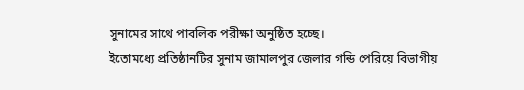সুনামের সাথে পাবলিক পরীক্ষা অনুষ্ঠিত হচ্ছে।
ইতোমধ্যে প্রতিষ্ঠানটির সুনাম জামালপুর জেলার গন্ডি পেরিয়ে বিভাগীয়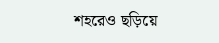শহরেও ছড়িয়ে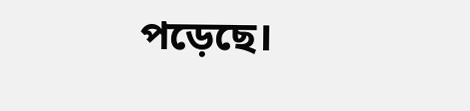পড়েছে।